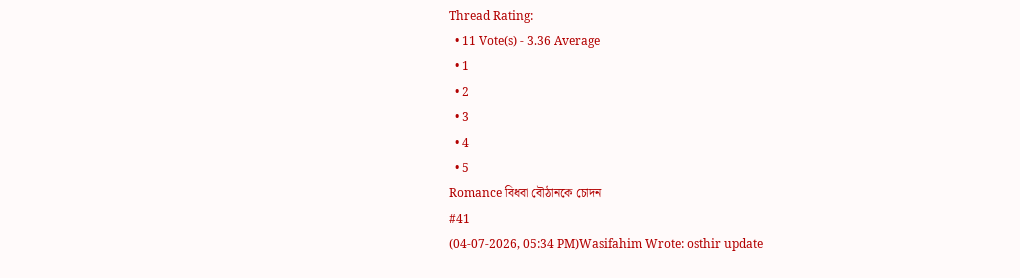Thread Rating:
  • 11 Vote(s) - 3.36 Average
  • 1
  • 2
  • 3
  • 4
  • 5
Romance বিধবা বৌঠানকে চোদন
#41
(04-07-2026, 05:34 PM)Wasifahim Wrote: osthir update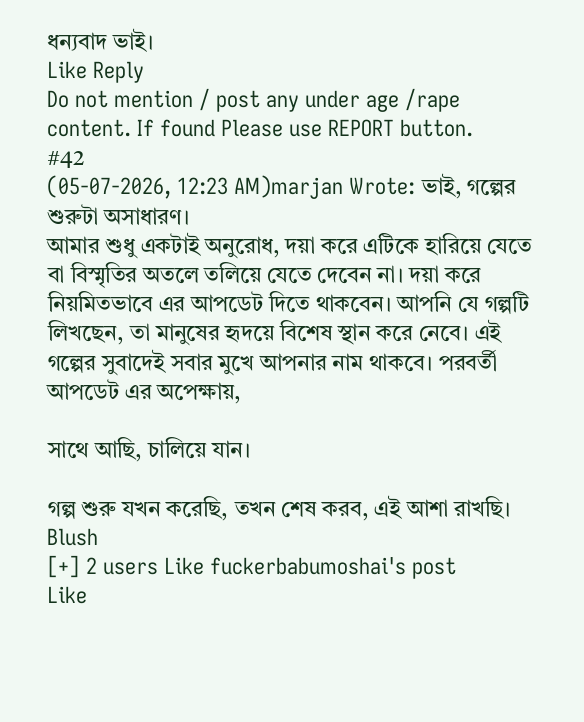ধন্যবাদ ভাই।
Like Reply
Do not mention / post any under age /rape content. If found Please use REPORT button.
#42
(05-07-2026, 12:23 AM)marjan Wrote: ভাই, গল্পের শুরুটা অসাধারণ।
আমার শুধু একটাই অনুরোধ, দয়া করে এটিকে হারিয়ে যেতে বা বিস্মৃতির অতলে তলিয়ে যেতে দেবেন না। দয়া করে নিয়মিতভাবে এর আপডেট দিতে থাকবেন। আপনি যে গল্পটি লিখছেন, তা মানুষের হৃদয়ে বিশেষ স্থান করে নেবে। এই গল্পের সুবাদেই সবার মুখে আপনার নাম থাকবে। পরবর্তী আপডেট এর অপেক্ষায়,

সাথে আছি, চালিয়ে যান।

গল্প শুরু যখন করেছি, তখন শেষ করব, এই আশা রাখছি।  Blush
[+] 2 users Like fuckerbabumoshai's post
Like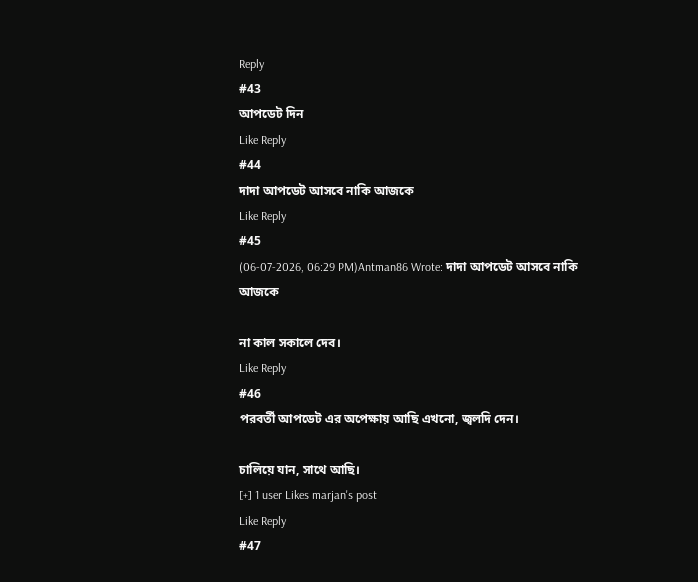Reply
#43
আপডেট দিন
Like Reply
#44
দাদা আপডেট আসবে নাকি আজকে
Like Reply
#45
(06-07-2026, 06:29 PM)Antman86 Wrote: দাদা আপডেট আসবে নাকি আজকে

না কাল সকালে দেব।
Like Reply
#46
পরবর্তী আপডেট এর অপেক্ষায় আছি এখনো, জ্বলদি দেন।

চালিয়ে যান, সাথে আছি।
[+] 1 user Likes marjan's post
Like Reply
#47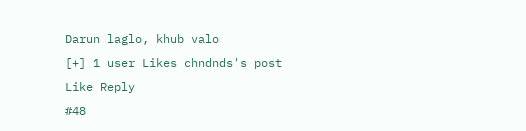Darun laglo, khub valo
[+] 1 user Likes chndnds's post
Like Reply
#48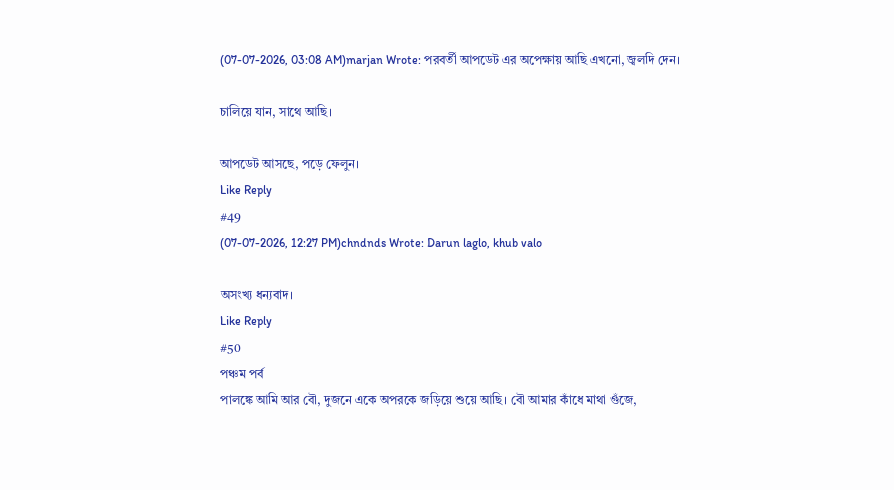(07-07-2026, 03:08 AM)marjan Wrote: পরবর্তী আপডেট এর অপেক্ষায় আছি এখনো, জ্বলদি দেন।

চালিয়ে যান, সাথে আছি।

আপডেট আসছে, পড়ে ফেলুন।
Like Reply
#49
(07-07-2026, 12:27 PM)chndnds Wrote: Darun laglo, khub valo

অসংখ্য ধন্যবাদ।
Like Reply
#50
পঞ্চম পর্ব
পালঙ্কে আমি আর বৌ, দুজনে একে অপরকে জড়িয়ে শুয়ে আছি। বৌ আমার কাঁধে মাথা গুঁজে,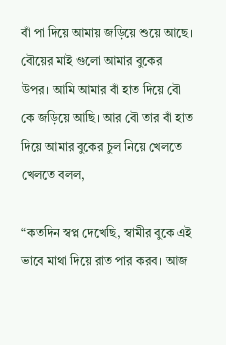বাঁ পা দিয়ে আমায় জড়িয়ে শুয়ে আছে। বৌয়ের মাই গুলো আমার বুকের উপর। আমি আমার বাঁ হাত দিয়ে বৌ কে জড়িয়ে আছি। আর বৌ তার বাঁ হাত দিয়ে আমার বুকের চুল নিয়ে খেলতে খেলতে বলল,

“কতদিন স্বপ্ন দেখেছি, স্বামীর বুকে এই ভাবে মাথা দিয়ে রাত পার করব। আজ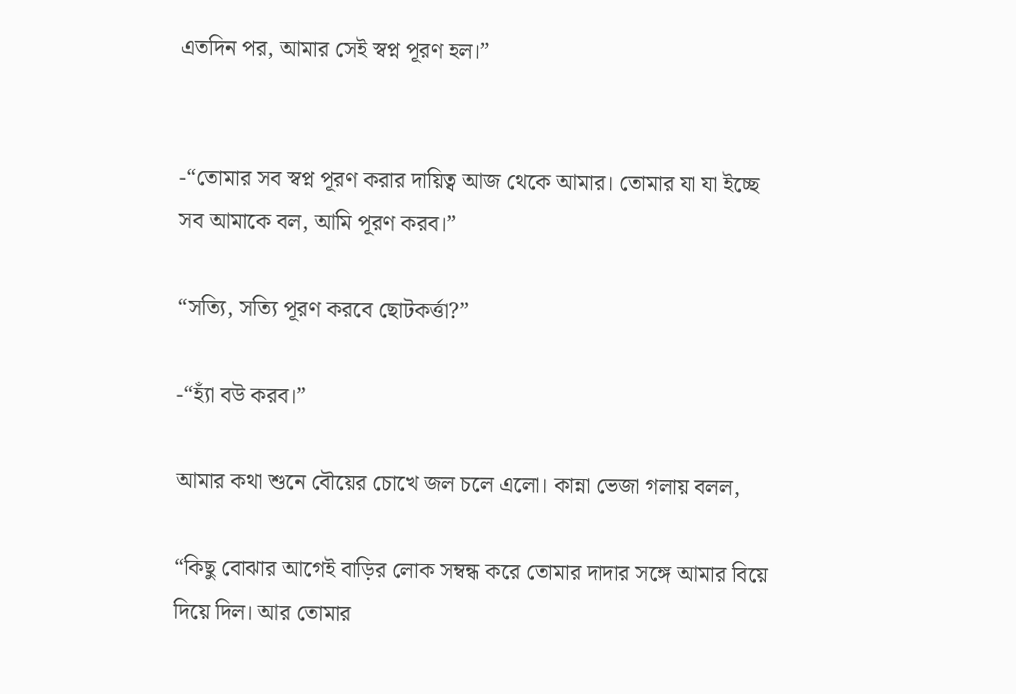এতদিন পর, আমার সেই স্বপ্ন পূরণ হল।”


-“তোমার সব স্বপ্ন পূরণ করার দায়িত্ব আজ থেকে আমার। তোমার যা যা ইচ্ছে সব আমাকে বল, আমি পূরণ করব।”

“সত্যি, সত্যি পূরণ করবে ছোটকর্ত্তা?”

-“হ্যাঁ বউ করব।”

আমার কথা শুনে বৌয়ের চোখে জল চলে এলো। কান্না ভেজা গলায় বলল,

“কিছু বোঝার আগেই বাড়ির লোক সম্বন্ধ করে তোমার দাদার সঙ্গে আমার বিয়ে দিয়ে দিল। আর তোমার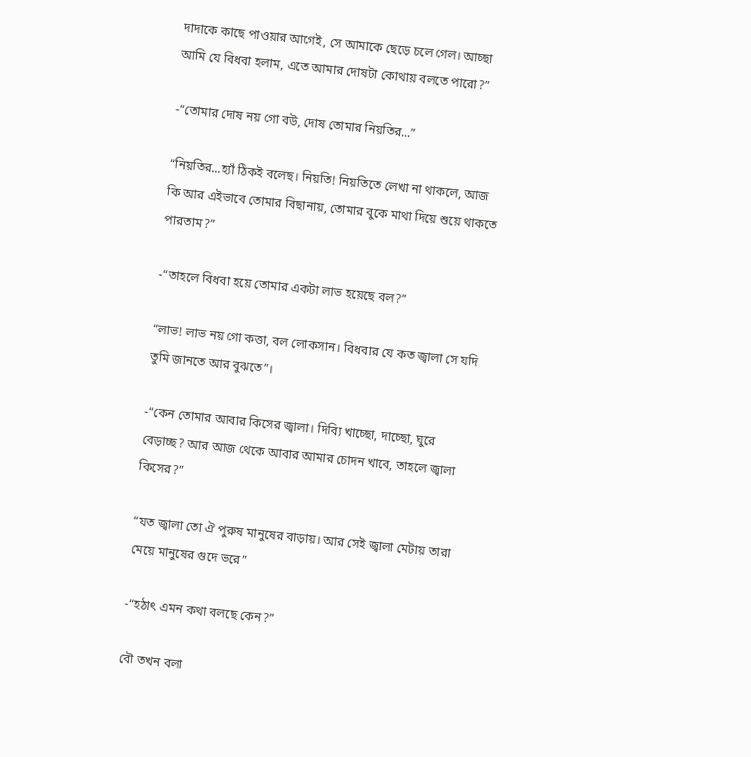দাদাকে কাছে পাওয়ার আগেই, সে আমাকে ছেড়ে চলে গেল। আচ্ছা আমি যে বিধবা হলাম, এতে আমার দোষটা কোথায় বলতে পারো?”

-“তোমার দোষ নয় গো বউ, দোষ তোমার নিয়তির...”

“নিয়তির...হ্যাঁ ঠিকই বলেছ। নিয়তি! নিয়তিতে লেখা না থাকলে, আজ কি আর এইভাবে তোমার বিছানায়, তোমার বুকে মাথা দিয়ে শুয়ে থাকতে পারতাম?”

-“তাহলে বিধবা হয়ে তোমার একটা লাভ হয়েছে বল?”

“লাভ! লাভ নয় গো কত্তা, বল লোকসান। বিধবার যে কত জ্বালা সে যদি তুমি জানতে আর বুঝতে”।

-“কেন তোমার আবার কিসের জ্বালা। দিব্যি খাচ্ছো, দাচ্ছো, ঘুরে বেড়াচ্ছ? আর আজ থেকে আবার আমার চোদন খাবে, তাহলে জ্বালা কিসের?”

“যত জ্বালা তো ঐ পুরুষ মানুষের বাড়ায়। আর সেই জ্বালা মেটায় তারা মেয়ে মানুষের গুদে ভরে”

-“হঠাৎ এমন কথা বলছে কেন?”

বৌ তখন বলা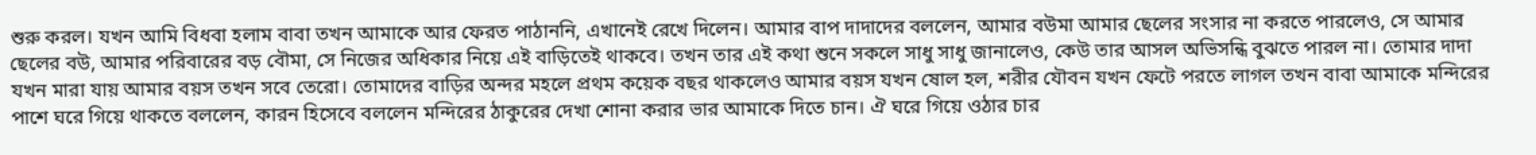শুরু করল। যখন আমি বিধবা হলাম বাবা তখন আমাকে আর ফেরত পাঠাননি, এখানেই রেখে দিলেন। আমার বাপ দাদাদের বললেন, আমার বউমা আমার ছেলের সংসার না করতে পারলেও, সে আমার ছেলের বউ, আমার পরিবারের বড় বৌমা, সে নিজের অধিকার নিয়ে এই বাড়িতেই থাকবে। তখন তার এই কথা শুনে সকলে সাধু সাধু জানালেও, কেউ তার আসল অভিসন্ধি বুঝতে পারল না। তোমার দাদা যখন মারা যায় আমার বয়স তখন সবে তেরো। তোমাদের বাড়ির অন্দর মহলে প্রথম কয়েক বছর থাকলেও আমার বয়স যখন ষোল হল, শরীর যৌবন যখন ফেটে পরতে লাগল তখন বাবা আমাকে মন্দিরের পাশে ঘরে গিয়ে থাকতে বললেন, কারন হিসেবে বললেন মন্দিরের ঠাকুরের দেখা শোনা করার ভার আমাকে দিতে চান। ঐ ঘরে গিয়ে ওঠার চার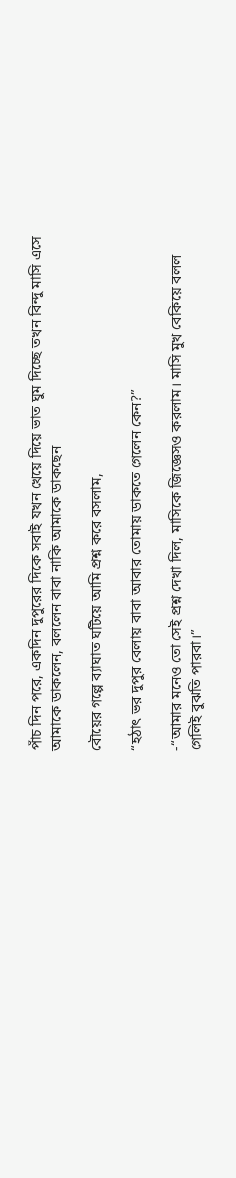পাঁচ দিন পরে, একদিন দুপুরের দিকে সবাই যখন খেয়ে দিয়ে ভাত ঘুম দিচ্ছে তখন বিন্দু মাসি এসে আমাকে ডাকলেন, বললেন বাবা নাকি আমাকে ডাকছেন

বৌয়ের গল্পে ব্যাঘাত ঘটিয়ে আমি প্রশ্ন করে বসলাম,

“হঠাৎ ভর দুপুর বেলায় বাবা আবার তোমায় ডাকতে গেলেন কেন?”

-“আমার মনেও তো সেই প্রশ্ন দেখা দিল, মাসিকে জিজ্ঞেসও করলাম। মাসি মুখ বেকিয়ে বলল গেলিই বুঝতি পারবা।”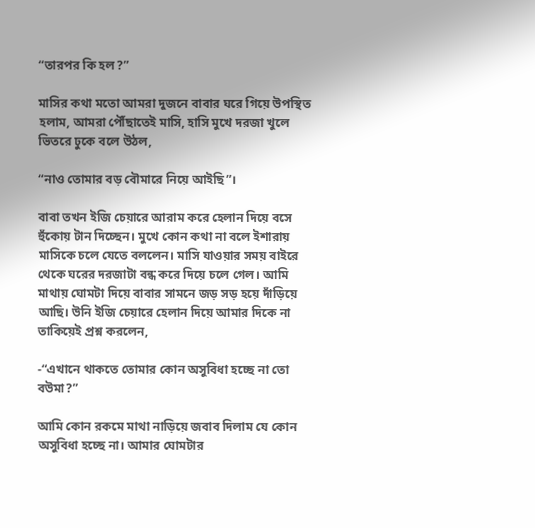“তারপর কি হল?”

মাসির কথা মতো আমরা দুজনে বাবার ঘরে গিয়ে উপস্থিত হলাম, আমরা পৌঁছাতেই মাসি, হাসি মুখে দরজা খুলে ভিতরে ঢুকে বলে উঠল,

“নাও তোমার বড় বৌমারে নিয়ে আইছি”।

বাবা তখন ইজি চেয়ারে আরাম করে হেলান দিয়ে বসে হুঁকোয় টান দিচ্ছেন। মুখে কোন কথা না বলে ইশারায় মাসিকে চলে যেতে বললেন। মাসি যাওয়ার সময় বাইরে থেকে ঘরের দরজাটা বন্ধ করে দিয়ে চলে গেল। আমি মাথায় ঘোমটা দিয়ে বাবার সামনে জড় সড় হয়ে দাঁড়িয়ে আছি। উনি ইজি চেয়ারে হেলান দিয়ে আমার দিকে না তাকিয়েই প্রশ্ন করলেন,

-“এখানে থাকতে তোমার কোন অসুবিধা হচ্ছে না তো বউমা?”

আমি কোন রকমে মাথা নাড়িয়ে জবাব দিলাম যে কোন অসুবিধা হচ্ছে না। আমার ঘোমটার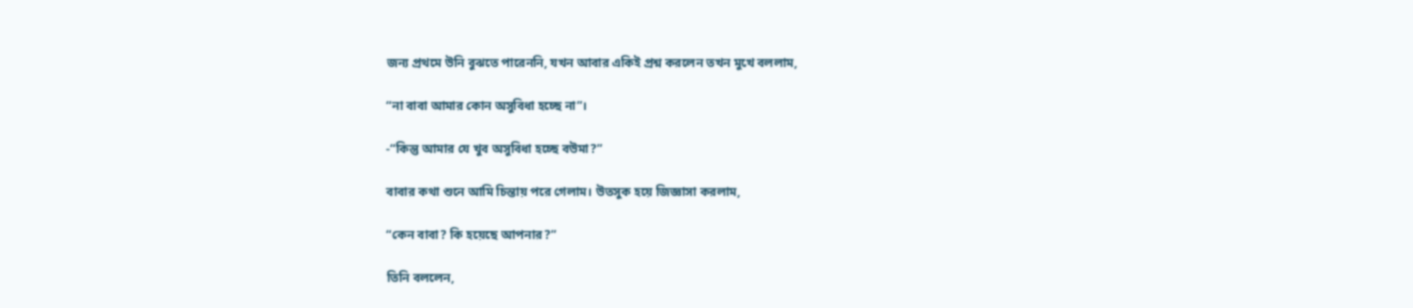জন্য প্রথমে উনি বুঝতে পারেননি, যখন আবার একিই প্রশ্ন করলেন তখন মুখে বললাম,

“না বাবা আমার কোন অসুবিধা হচ্ছে না”।

-“কিন্তু আমার যে খুব অসুবিধা হচ্ছে বউমা?”

বাবার কথা শুনে আমি চিন্তায় পরে গেলাম। উতসুক হয়ে জিজ্ঞাসা করলাম,

“কেন বাবা? কি হয়েছে আপনার?”

তিনি বললেন,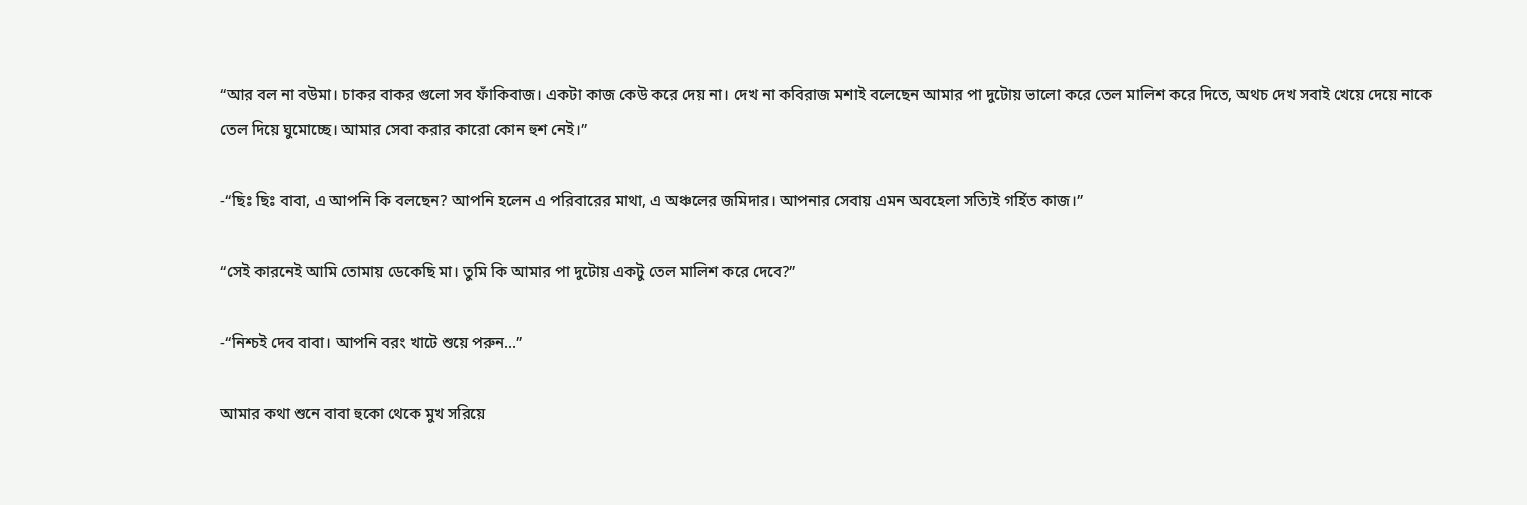“আর বল না বউমা। চাকর বাকর গুলো সব ফাঁকিবাজ। একটা কাজ কেউ করে দেয় না। দেখ না কবিরাজ মশাই বলেছেন আমার পা দুটোয় ভালো করে তেল মালিশ করে দিতে, অথচ দেখ সবাই খেয়ে দেয়ে নাকে তেল দিয়ে ঘুমোচ্ছে। আমার সেবা করার কারো কোন হুশ নেই।”

-“ছিঃ ছিঃ বাবা, এ আপনি কি বলছেন? আপনি হলেন এ পরিবারের মাথা, এ অঞ্চলের জমিদার। আপনার সেবায় এমন অবহেলা সত্যিই গর্হিত কাজ।”

“সেই কারনেই আমি তোমায় ডেকেছি মা। তুমি কি আমার পা দুটোয় একটু তেল মালিশ করে দেবে?”

-“নিশ্চই দেব বাবা। আপনি বরং খাটে শুয়ে পরুন...”

আমার কথা শুনে বাবা হুকো থেকে মুখ সরিয়ে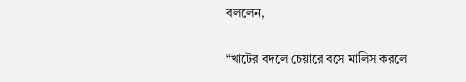বললেন,

“খাটের বদলে চেয়ারে বসে মালিস করলে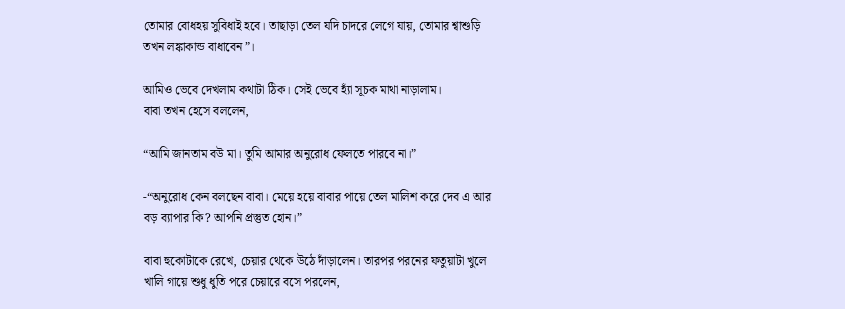তোমার বোধহয় সুবিধাই হবে। তাছাড়া তেল যদি চাদরে লেগে যায়, তোমার শ্বাশুড়ি তখন লঙ্কাকান্ড বাধাবেন”।

আমিও ভেবে দেখলাম কথাটা ঠিক। সেই ভেবে হ্যাঁ সূচক মাথা নাড়ালাম।
বাবা তখন হেসে বললেন,

“আমি জানতাম বউ মা। তুমি আমার অনুরোধ ফেলতে পারবে না।”

-“অনুরোধ কেন বলছেন বাবা। মেয়ে হয়ে বাবার পায়ে তেল মালিশ করে দেব এ আর বড় ব্যাপার কি? আপনি প্রস্তুত হোন।”

বাবা হুকোটাকে রেখে, চেয়ার থেকে উঠে দাঁড়ালেন। তারপর পরনের ফতুয়াটা খুলে খালি গায়ে শুধু ধুতি পরে চেয়ারে বসে পরলেন,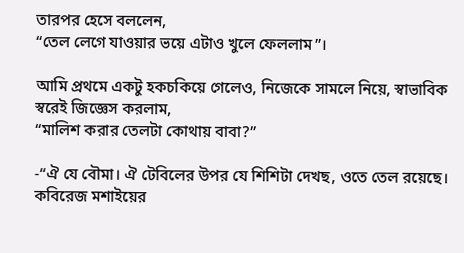তারপর হেসে বললেন,
“তেল লেগে যাওয়ার ভয়ে এটাও খুলে ফেললাম”।

আমি প্রথমে একটু হকচকিয়ে গেলেও, নিজেকে সামলে নিয়ে, স্বাভাবিক স্বরেই জিজ্ঞেস করলাম,
“মালিশ করার তেলটা কোথায় বাবা?”

-“ঐ যে বৌমা। ঐ টেবিলের উপর যে শিশিটা দেখছ, ওতে তেল রয়েছে। কবিরেজ মশাইয়ের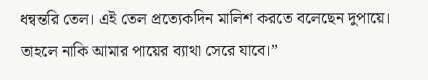ধন্বন্তরি তেল। এই তেল প্রত্যেকদিন মালিশ করতে বলেছেন দুপায়ে। তাহলে নাকি আমার পায়ের ব্যাথা সেরে যাবে।”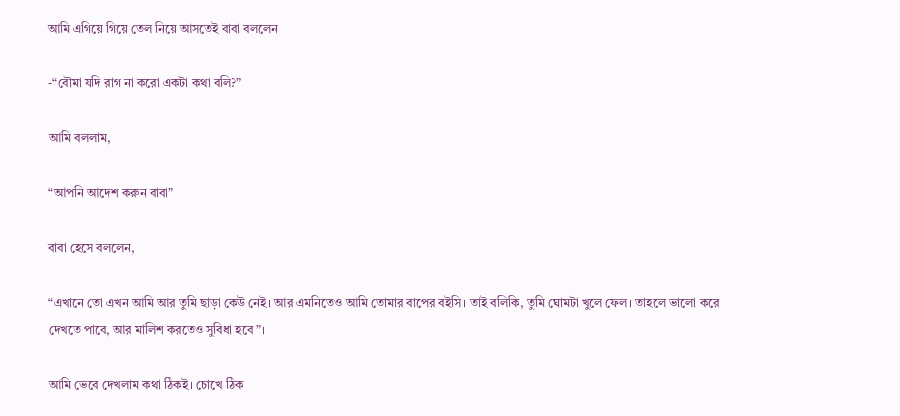আমি এগিয়ে গিয়ে তেল নিয়ে আসতেই বাবা বললেন

-“বৌমা যদি রাগ না করো একটা কথা বলি?”

আমি বললাম,

“আপনি আদেশ করুন বাবা”

বাবা হেসে বললেন,

“এখানে তো এখন আমি আর তুমি ছাড়া কেউ নেই। আর এমনিতেও আমি তোমার বাপের বইসি। তাই বলিকি, তুমি ঘোমটা খুলে ফেল। তাহলে ভালো করে দেখতে পাবে, আর মালিশ করতেও সুবিধা হবে”।

আমি ভেবে দেখলাম কথা ঠিকই। চোখে ঠিক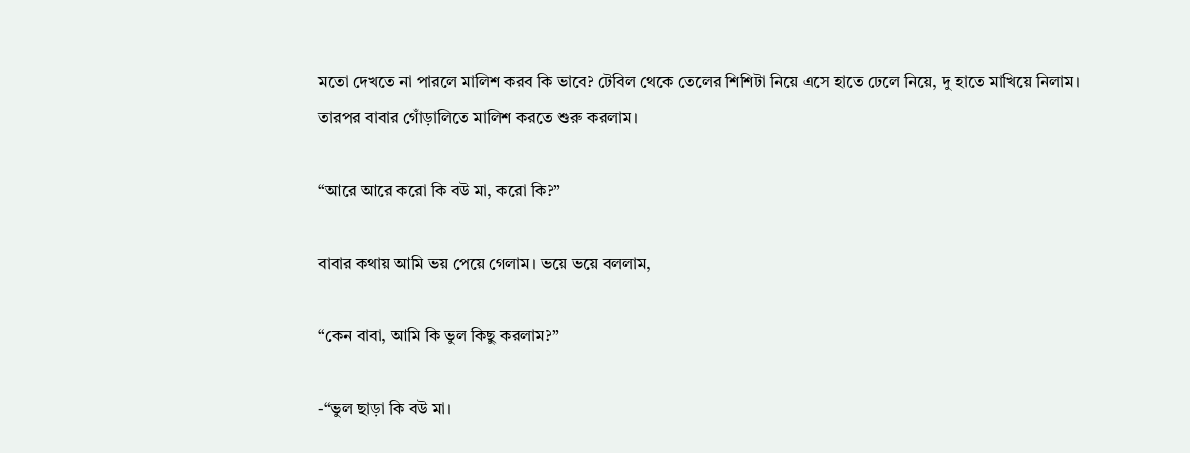মতো দেখতে না পারলে মালিশ করব কি ভাবে? টেবিল থেকে তেলের শিশিটা নিয়ে এসে হাতে ঢেলে নিয়ে, দু হাতে মাখিয়ে নিলাম। তারপর বাবার গোঁড়ালিতে মালিশ করতে শুরু করলাম।

“আরে আরে করো কি বউ মা, করো কি?”

বাবার কথায় আমি ভয় পেয়ে গেলাম। ভয়ে ভয়ে বললাম,

“কেন বাবা, আমি কি ভুল কিছু করলাম?”

-“ভুল ছাড়া কি বউ মা।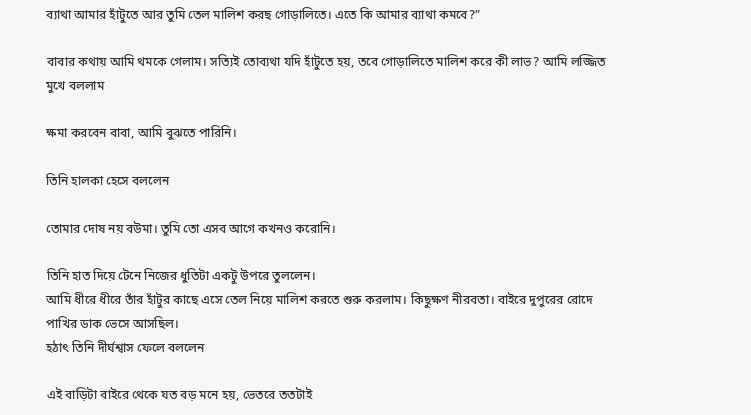ব্যাথা আমার হাঁটুতে আর তুমি তেল মালিশ করছ গোড়ালিতে। এতে কি আমার ব্যাথা কমবে?”

বাবার কথায় আমি থমকে গেলাম। সত্যিই তোব্যথা যদি হাঁটুতে হয়, তবে গোড়ালিতে মালিশ করে কী লাভ? আমি লজ্জিত মুখে বললাম

ক্ষমা করবেন বাবা, আমি বুঝতে পারিনি।

তিনি হালকা হেসে বললেন

তোমার দোষ নয় বউমা। তুমি তো এসব আগে কখনও করোনি।

তিনি হাত দিয়ে টেনে নিজের ধুতিটা একটু উপরে তুললেন।
আমি ধীরে ধীরে তাঁর হাঁটুর কাছে এসে তেল নিয়ে মালিশ করতে শুরু করলাম। কিছুক্ষণ নীরবতা। বাইরে দুপুরের রোদে পাখির ডাক ভেসে আসছিল।
হঠাৎ তিনি দীর্ঘশ্বাস ফেলে বললেন

এই বাড়িটা বাইরে থেকে যত বড় মনে হয়, ভেতরে ততটাই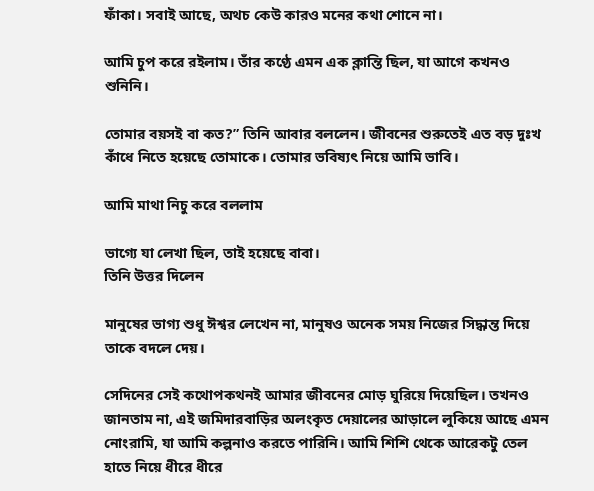ফাঁকা। সবাই আছে, অথচ কেউ কারও মনের কথা শোনে না।

আমি চুপ করে রইলাম। তাঁর কণ্ঠে এমন এক ক্লান্তি ছিল, যা আগে কখনও শুনিনি।

তোমার বয়সই বা কত?” তিনি আবার বললেন। জীবনের শুরুতেই এত বড় দুঃখ কাঁধে নিতে হয়েছে তোমাকে। তোমার ভবিষ্যৎ নিয়ে আমি ভাবি।

আমি মাথা নিচু করে বললাম

ভাগ্যে যা লেখা ছিল, তাই হয়েছে বাবা।
তিনি উত্তর দিলেন

মানুষের ভাগ্য শুধু ঈশ্বর লেখেন না, মানুষও অনেক সময় নিজের সিদ্ধান্ত দিয়ে তাকে বদলে দেয়।

সেদিনের সেই কথোপকথনই আমার জীবনের মোড় ঘুরিয়ে দিয়েছিল। তখনও জানতাম না, এই জমিদারবাড়ির অলংকৃত দেয়ালের আড়ালে লুকিয়ে আছে এমন নোংরামি, যা আমি কল্পনাও করতে পারিনি। আমি শিশি থেকে আরেকটু তেল হাতে নিয়ে ধীরে ধীরে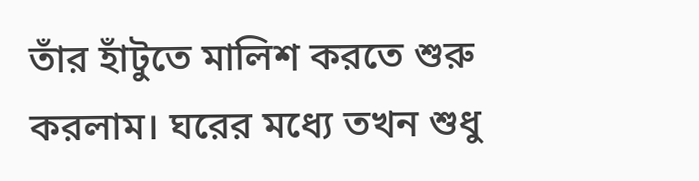তাঁর হাঁটুতে মালিশ করতে শুরু করলাম। ঘরের মধ্যে তখন শুধু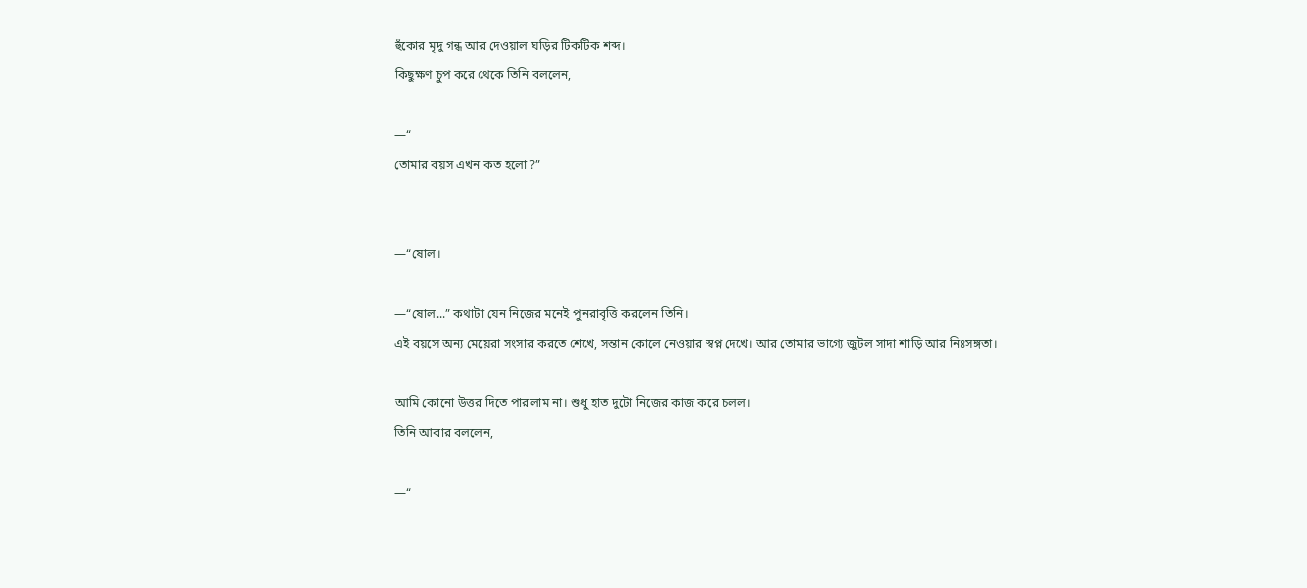হুঁকোর মৃদু গন্ধ আর দেওয়াল ঘড়ির টিকটিক শব্দ।
কিছুক্ষণ চুপ করে থেকে তিনি বললেন,

—“
তোমার বয়স এখন কত হলো?”


—“ষোল।

—“ষোল...” কথাটা যেন নিজের মনেই পুনরাবৃত্তি করলেন তিনি।
এই বয়সে অন্য মেয়েরা সংসার করতে শেখে, সন্তান কোলে নেওয়ার স্বপ্ন দেখে। আর তোমার ভাগ্যে জুটল সাদা শাড়ি আর নিঃসঙ্গতা।

আমি কোনো উত্তর দিতে পারলাম না। শুধু হাত দুটো নিজের কাজ করে চলল।
তিনি আবার বললেন,

—“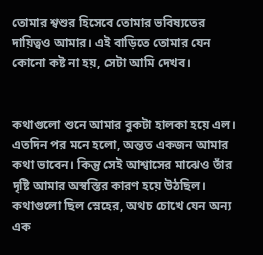তোমার শ্বশুর হিসেবে তোমার ভবিষ্যতের দায়িত্বও আমার। এই বাড়িতে তোমার যেন কোনো কষ্ট না হয়, সেটা আমি দেখব।


কথাগুলো শুনে আমার বুকটা হালকা হয়ে এল। এতদিন পর মনে হলো, অন্তত একজন আমার কথা ভাবেন। কিন্তু সেই আশ্বাসের মাঝেও তাঁর দৃষ্টি আমার অস্বস্তির কারণ হয়ে উঠছিল। কথাগুলো ছিল স্নেহের, অথচ চোখে যেন অন্য এক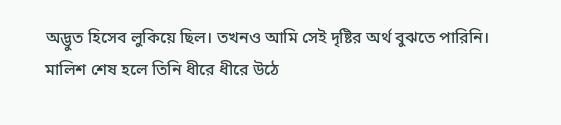অদ্ভুত হিসেব লুকিয়ে ছিল। তখনও আমি সেই দৃষ্টির অর্থ বুঝতে পারিনি।
মালিশ শেষ হলে তিনি ধীরে ধীরে উঠে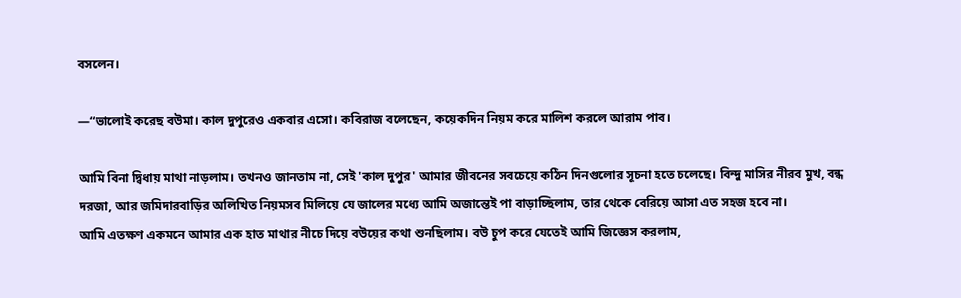বসলেন।

—“ভালোই করেছ বউমা। কাল দুপুরেও একবার এসো। কবিরাজ বলেছেন, কয়েকদিন নিয়ম করে মালিশ করলে আরাম পাব।

আমি বিনা দ্বিধায় মাথা নাড়লাম। তখনও জানতাম না, সেই 'কাল দুপুর' আমার জীবনের সবচেয়ে কঠিন দিনগুলোর সূচনা হতে চলেছে। বিন্দু মাসির নীরব মুখ, বন্ধ দরজা, আর জমিদারবাড়ির অলিখিত নিয়মসব মিলিয়ে যে জালের মধ্যে আমি অজান্তেই পা বাড়াচ্ছিলাম, তার থেকে বেরিয়ে আসা এত সহজ হবে না।
আমি এতক্ষণ একমনে আমার এক হাত মাথার নীচে দিয়ে বউয়ের কথা শুনছিলাম। বউ চুপ করে যেতেই আমি জিজ্ঞেস করলাম,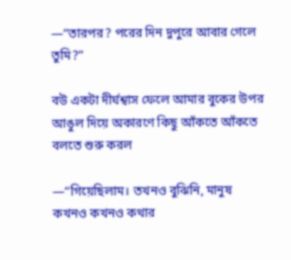—“তারপর? পরের দিন দুপুরে আবার গেলে তুমি?”

বউ একটা দীর্ঘশ্বাস ফেলে আমার বুকের উপর আঙুল দিয়ে অকারণে কিছু আঁকতে আঁকতে বলতে শুরু করল

—“গিয়েছিলাম। তখনও বুঝিনি, মানুষ কখনও কখনও কথার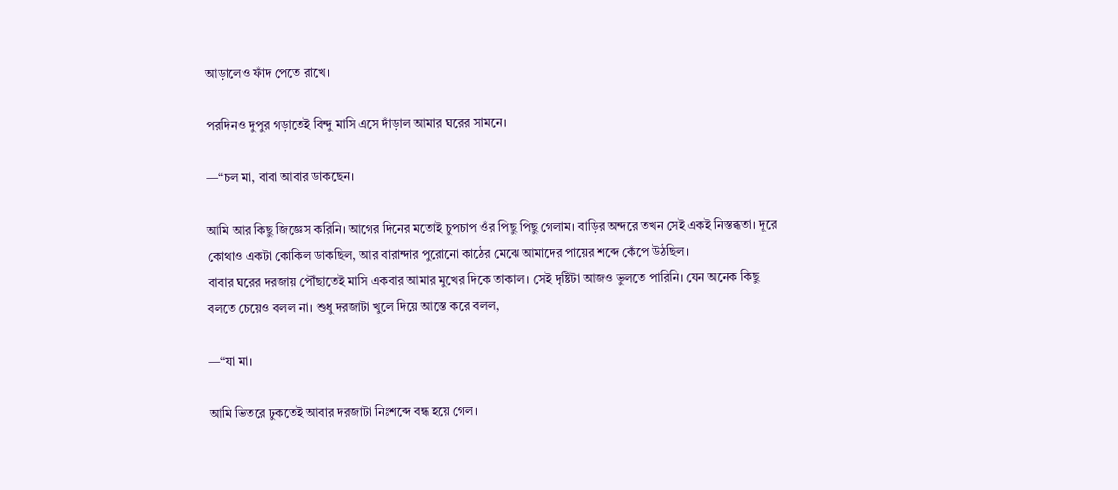আড়ালেও ফাঁদ পেতে রাখে।

পরদিনও দুপুর গড়াতেই বিন্দু মাসি এসে দাঁড়াল আমার ঘরের সামনে।

—“চল মা, বাবা আবার ডাকছেন।

আমি আর কিছু জিজ্ঞেস করিনি। আগের দিনের মতোই চুপচাপ ওঁর পিছু পিছু গেলাম। বাড়ির অন্দরে তখন সেই একই নিস্তব্ধতা। দূরে কোথাও একটা কোকিল ডাকছিল, আর বারান্দার পুরোনো কাঠের মেঝে আমাদের পায়ের শব্দে কেঁপে উঠছিল।
বাবার ঘরের দরজায় পৌঁছাতেই মাসি একবার আমার মুখের দিকে তাকাল। সেই দৃষ্টিটা আজও ভুলতে পারিনি। যেন অনেক কিছু বলতে চেয়েও বলল না। শুধু দরজাটা খুলে দিয়ে আস্তে করে বলল,

—“যা মা।

আমি ভিতরে ঢুকতেই আবার দরজাটা নিঃশব্দে বন্ধ হয়ে গেল।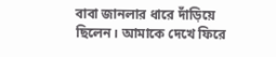বাবা জানলার ধারে দাঁড়িয়ে ছিলেন। আমাকে দেখে ফিরে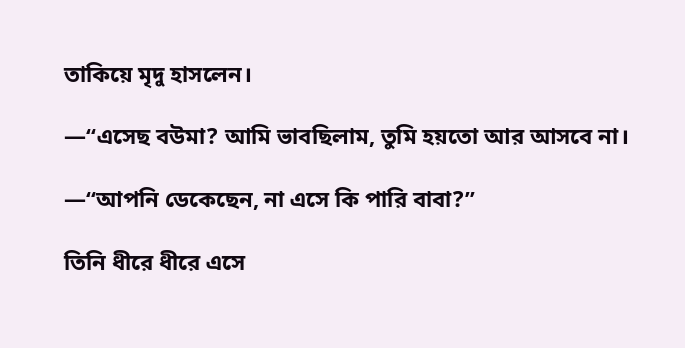তাকিয়ে মৃদু হাসলেন।

—“এসেছ বউমা? আমি ভাবছিলাম, তুমি হয়তো আর আসবে না।

—“আপনি ডেকেছেন, না এসে কি পারি বাবা?”

তিনি ধীরে ধীরে এসে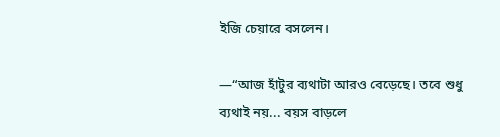ইজি চেয়ারে বসলেন।

—“আজ হাঁটুর ব্যথাটা আরও বেড়েছে। তবে শুধু ব্যথাই নয়... বয়স বাড়লে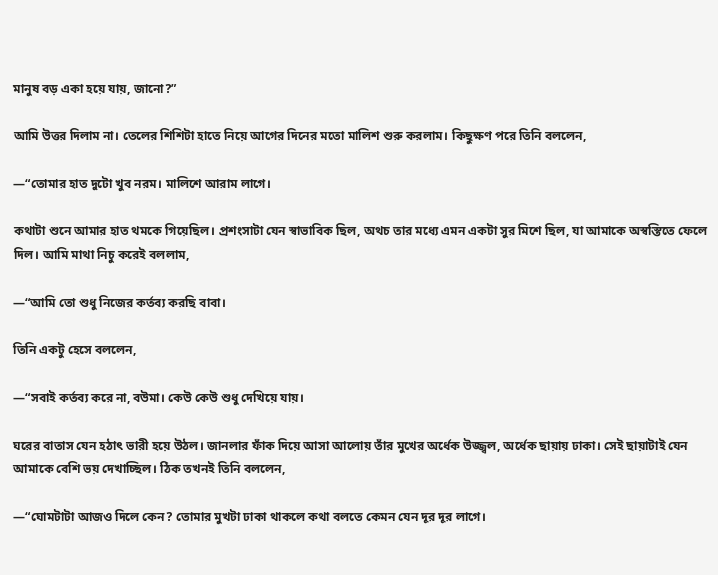মানুষ বড় একা হয়ে যায়, জানো?”

আমি উত্তর দিলাম না। তেলের শিশিটা হাতে নিয়ে আগের দিনের মতো মালিশ শুরু করলাম। কিছুক্ষণ পরে তিনি বললেন,

—“তোমার হাত দুটো খুব নরম। মালিশে আরাম লাগে।

কথাটা শুনে আমার হাত থমকে গিয়েছিল। প্রশংসাটা যেন স্বাভাবিক ছিল, অথচ তার মধ্যে এমন একটা সুর মিশে ছিল, যা আমাকে অস্বস্তিতে ফেলে দিল। আমি মাথা নিচু করেই বললাম,

—“আমি তো শুধু নিজের কর্তব্য করছি বাবা।

তিনি একটু হেসে বললেন,

—“সবাই কর্তব্য করে না, বউমা। কেউ কেউ শুধু দেখিয়ে যায়।

ঘরের বাতাস যেন হঠাৎ ভারী হয়ে উঠল। জানলার ফাঁক দিয়ে আসা আলোয় তাঁর মুখের অর্ধেক উজ্জ্বল, অর্ধেক ছায়ায় ঢাকা। সেই ছায়াটাই যেন আমাকে বেশি ভয় দেখাচ্ছিল। ঠিক তখনই তিনি বললেন,

—“ঘোমটাটা আজও দিলে কেন? তোমার মুখটা ঢাকা থাকলে কথা বলতে কেমন যেন দূর দূর লাগে।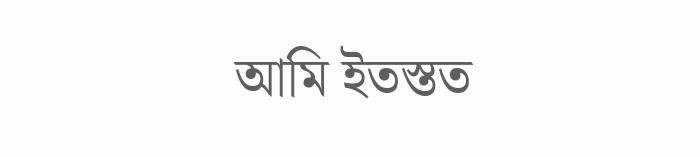আমি ইতস্তত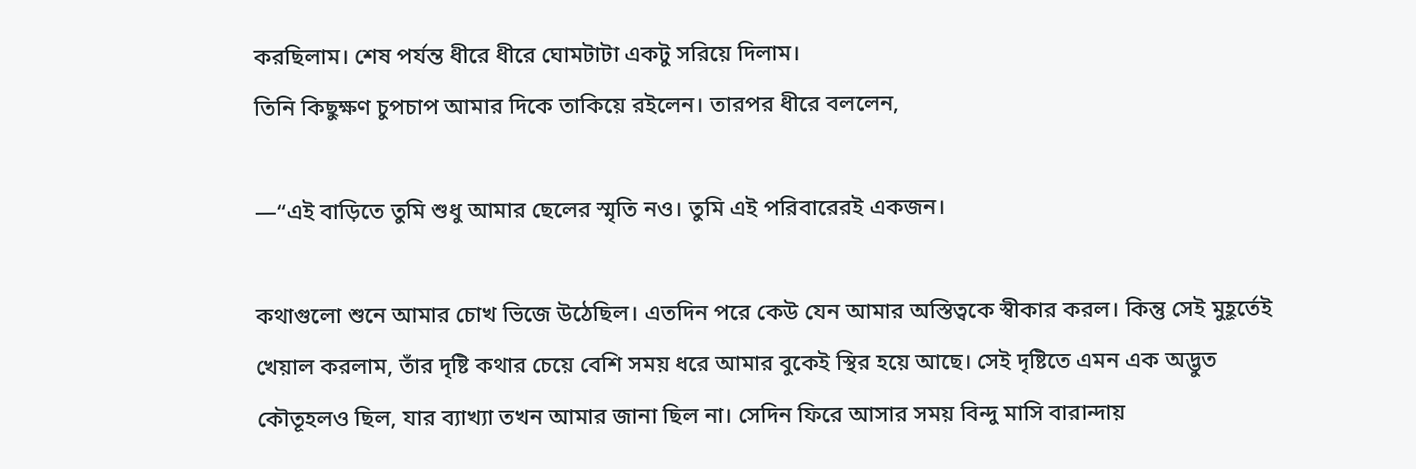করছিলাম। শেষ পর্যন্ত ধীরে ধীরে ঘোমটাটা একটু সরিয়ে দিলাম।
তিনি কিছুক্ষণ চুপচাপ আমার দিকে তাকিয়ে রইলেন। তারপর ধীরে বললেন,

—“এই বাড়িতে তুমি শুধু আমার ছেলের স্মৃতি নও। তুমি এই পরিবারেরই একজন।

কথাগুলো শুনে আমার চোখ ভিজে উঠেছিল। এতদিন পরে কেউ যেন আমার অস্তিত্বকে স্বীকার করল। কিন্তু সেই মুহূর্তেই খেয়াল করলাম, তাঁর দৃষ্টি কথার চেয়ে বেশি সময় ধরে আমার বুকেই স্থির হয়ে আছে। সেই দৃষ্টিতে এমন এক অদ্ভুত কৌতূহলও ছিল, যার ব্যাখ্যা তখন আমার জানা ছিল না। সেদিন ফিরে আসার সময় বিন্দু মাসি বারান্দায়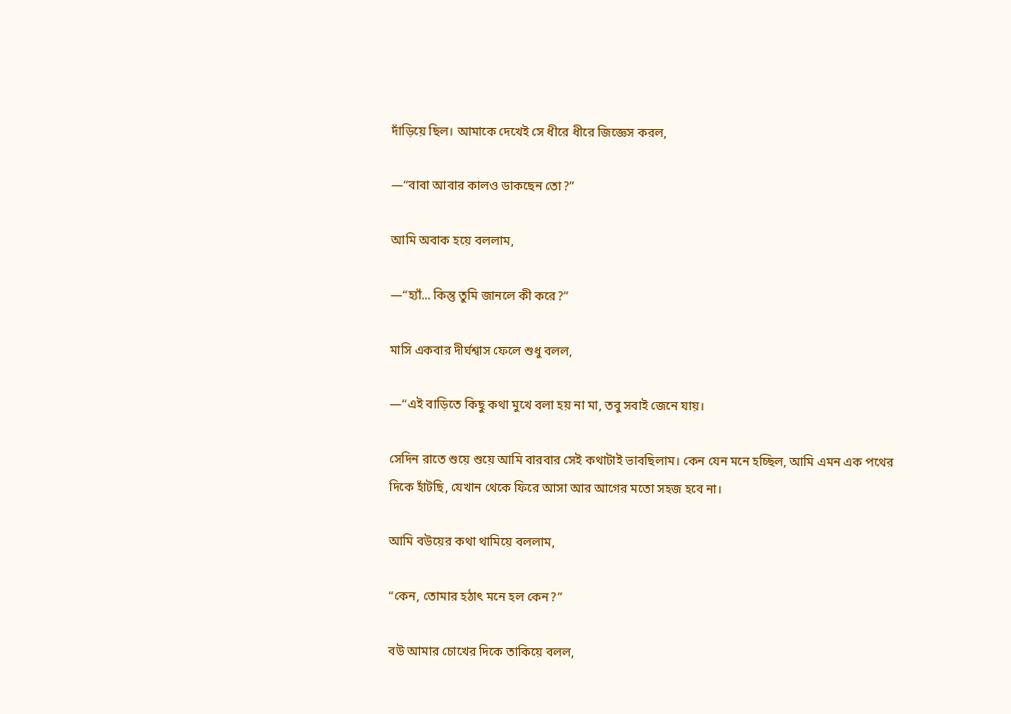দাঁড়িয়ে ছিল। আমাকে দেখেই সে ধীরে ধীরে জিজ্ঞেস করল,

—“বাবা আবার কালও ডাকছেন তো?”

আমি অবাক হয়ে বললাম,

—“হ্যাঁ... কিন্তু তুমি জানলে কী করে?”

মাসি একবার দীর্ঘশ্বাস ফেলে শুধু বলল,

—“এই বাড়িতে কিছু কথা মুখে বলা হয় না মা, তবু সবাই জেনে যায়।

সেদিন রাতে শুয়ে শুয়ে আমি বারবার সেই কথাটাই ভাবছিলাম। কেন যেন মনে হচ্ছিল, আমি এমন এক পথের দিকে হাঁটছি, যেখান থেকে ফিরে আসা আর আগের মতো সহজ হবে না।

আমি বউয়ের কথা থামিয়ে বললাম,

“কেন, তোমার হঠাৎ মনে হল কেন?”

বউ আমার চোখের দিকে তাকিয়ে বলল,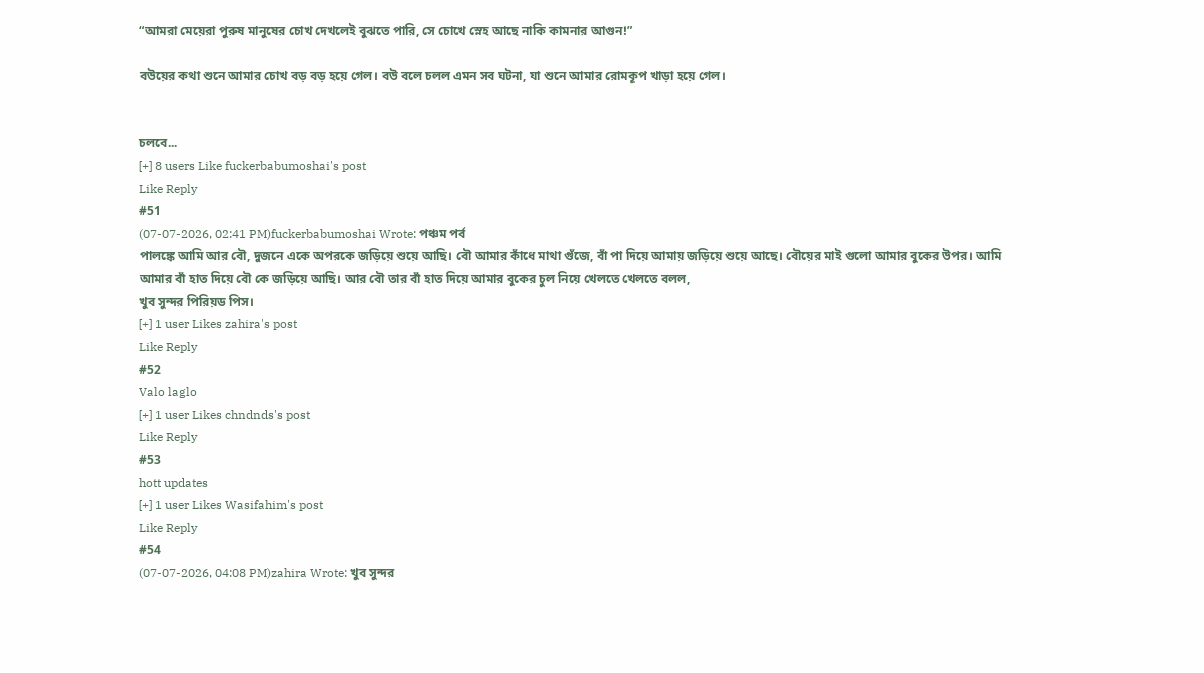“আমরা মেয়েরা পুরুষ মানুষের চোখ দেখলেই বুঝতে পারি, সে চোখে স্নেহ আছে নাকি কামনার আগুন!”

বউয়ের কথা শুনে আমার চোখ বড় বড় হয়ে গেল। বউ বলে চলল এমন সব ঘটনা, যা শুনে আমার রোমকূপ খাড়া হয়ে গেল।


চলবে...
[+] 8 users Like fuckerbabumoshai's post
Like Reply
#51
(07-07-2026, 02:41 PM)fuckerbabumoshai Wrote: পঞ্চম পর্ব
পালঙ্কে আমি আর বৌ, দুজনে একে অপরকে জড়িয়ে শুয়ে আছি। বৌ আমার কাঁধে মাথা গুঁজে, বাঁ পা দিয়ে আমায় জড়িয়ে শুয়ে আছে। বৌয়ের মাই গুলো আমার বুকের উপর। আমি আমার বাঁ হাত দিয়ে বৌ কে জড়িয়ে আছি। আর বৌ তার বাঁ হাত দিয়ে আমার বুকের চুল নিয়ে খেলতে খেলতে বলল,
খুব সুন্দর পিরিয়ড পিস।
[+] 1 user Likes zahira's post
Like Reply
#52
Valo laglo
[+] 1 user Likes chndnds's post
Like Reply
#53
hott updates
[+] 1 user Likes Wasifahim's post
Like Reply
#54
(07-07-2026, 04:08 PM)zahira Wrote: খুব সুন্দর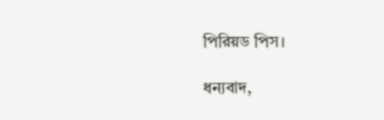পিরিয়ড পিস।

ধন্যবাদ,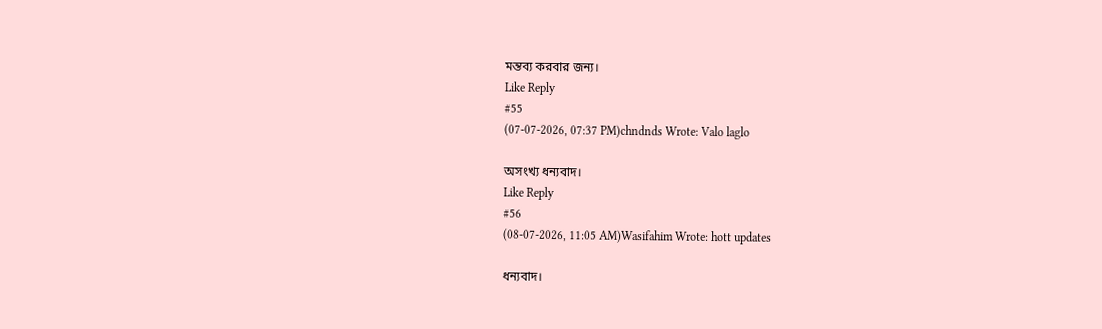মন্তব্য করবার জন্য।
Like Reply
#55
(07-07-2026, 07:37 PM)chndnds Wrote: Valo laglo

অসংখ্য ধন্যবাদ।
Like Reply
#56
(08-07-2026, 11:05 AM)Wasifahim Wrote: hott updates

ধন্যবাদ।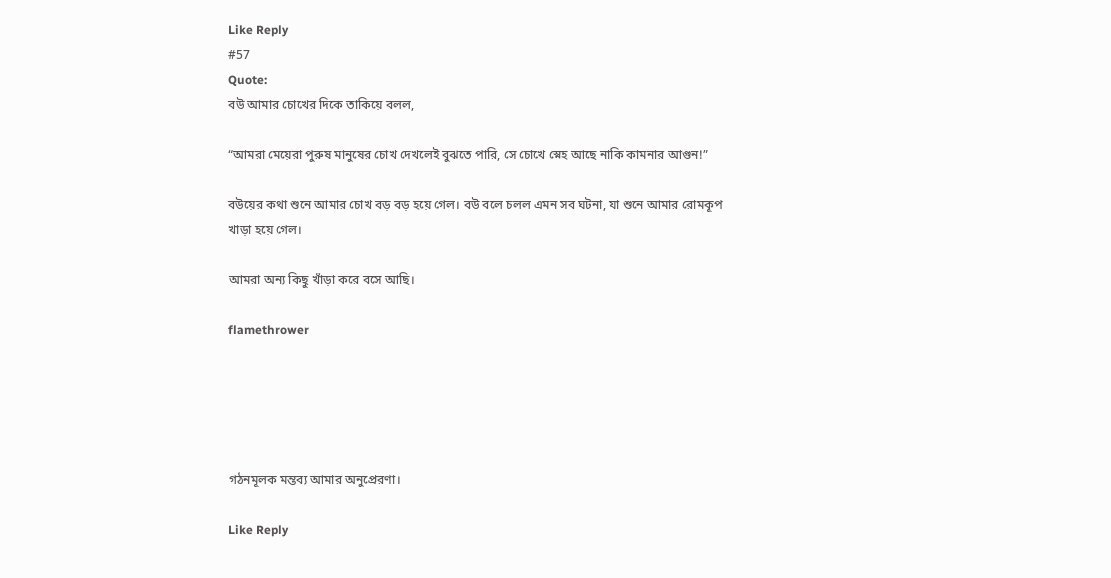Like Reply
#57
Quote:
বউ আমার চোখের দিকে তাকিয়ে বলল,

“আমরা মেয়েরা পুরুষ মানুষের চোখ দেখলেই বুঝতে পারি, সে চোখে স্নেহ আছে নাকি কামনার আগুন!”

বউয়ের কথা শুনে আমার চোখ বড় বড় হয়ে গেল। বউ বলে চলল এমন সব ঘটনা, যা শুনে আমার রোমকূপ খাড়া হয়ে গেল।

আমরা অন্য কিছু খাঁড়া করে বসে আছি।

flamethrower





গঠনমূলক মন্তব্য আমার অনুপ্রেরণা।

Like Reply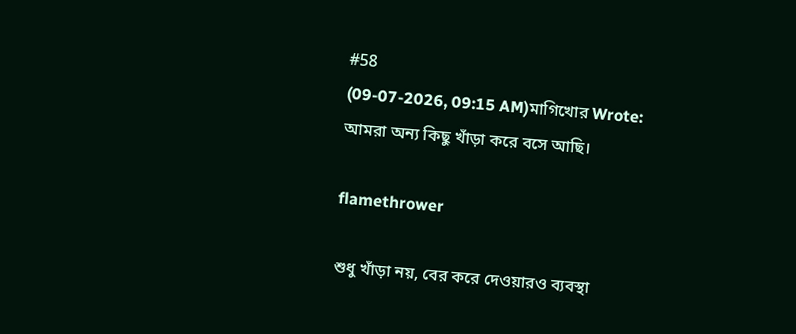#58
(09-07-2026, 09:15 AM)মাগিখোর Wrote:
আমরা অন্য কিছু খাঁড়া করে বসে আছি।

flamethrower

শুধু খাঁড়া নয়, বের করে দেওয়ারও ব্যবস্থা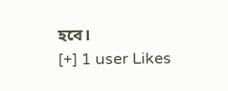হবে।
[+] 1 user Likes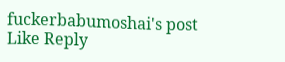fuckerbabumoshai's post
Like Reply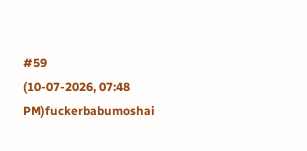#59
(10-07-2026, 07:48 PM)fuckerbabumoshai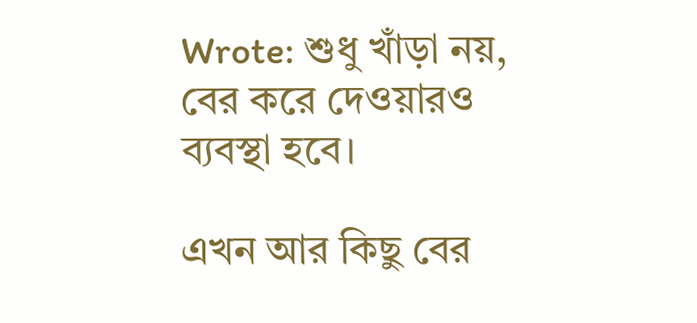Wrote: শুধু খাঁড়া নয়, বের করে দেওয়ারও ব্যবস্থা হবে।

এখন আর কিছু বের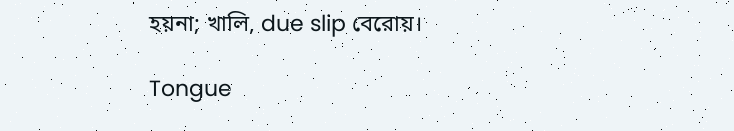হয়না; খালি, due slip বেরোয়।

Tongue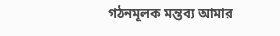গঠনমূলক মন্তব্য আমার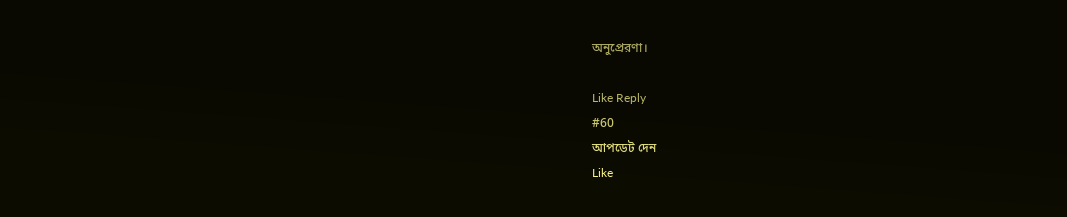অনুপ্রেরণা।

Like Reply
#60
আপডেট দেন
Like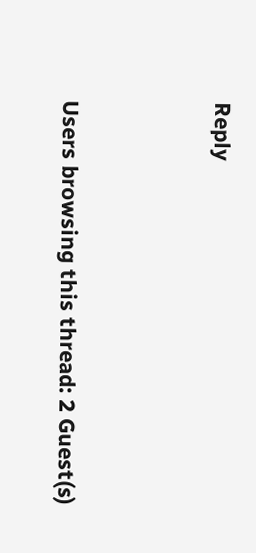Reply




Users browsing this thread: 2 Guest(s)